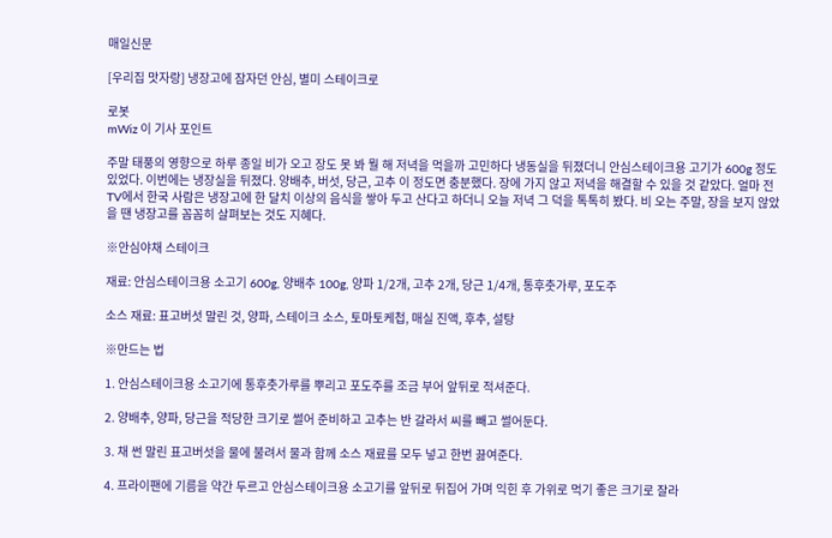매일신문

[우리집 맛자랑] 냉장고에 잠자던 안심, 별미 스테이크로

로봇
mWiz 이 기사 포인트

주말 태풍의 영향으로 하루 종일 비가 오고 장도 못 봐 뭘 해 저녁을 먹을까 고민하다 냉동실을 뒤졌더니 안심스테이크용 고기가 600g 정도 있었다. 이번에는 냉장실을 뒤졌다. 양배추, 버섯, 당근, 고추 이 정도면 충분했다. 장에 가지 않고 저녁을 해결할 수 있을 것 같았다. 얼마 전 TV에서 한국 사람은 냉장고에 한 달치 이상의 음식을 쌓아 두고 산다고 하더니 오늘 저녁 그 덕을 톡톡히 봤다. 비 오는 주말, 장을 보지 않았을 땐 냉장고를 꼼꼼히 살펴보는 것도 지혜다.

※안심야채 스테이크

재료: 안심스테이크용 소고기 600g, 양배추 100g, 양파 1/2개, 고추 2개, 당근 1/4개, 통후춧가루, 포도주

소스 재료: 표고버섯 말린 것, 양파, 스테이크 소스, 토마토케첩, 매실 진액, 후추, 설탕

※만드는 법

1. 안심스테이크용 소고기에 통후춧가루를 뿌리고 포도주를 조금 부어 앞뒤로 적셔준다.

2. 양배추, 양파, 당근을 적당한 크기로 썰어 준비하고 고추는 반 갈라서 씨를 빼고 썰어둔다.

3. 채 썬 말린 표고버섯을 물에 불려서 물과 함께 소스 재료를 모두 넣고 한번 끓여준다.

4. 프라이팬에 기름을 약간 두르고 안심스테이크용 소고기를 앞뒤로 뒤집어 가며 익힌 후 가위로 먹기 좋은 크기로 잘라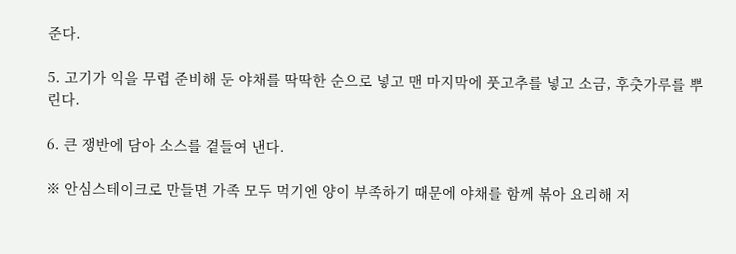준다.

5. 고기가 익을 무렵 준비해 둔 야채를 딱딱한 순으로 넣고 맨 마지막에 풋고추를 넣고 소금, 후춧가루를 뿌린다.

6. 큰 쟁반에 담아 소스를 곁들여 낸다.

※ 안심스테이크로 만들면 가족 모두 먹기엔 양이 부족하기 때문에 야채를 함께 볶아 요리해 저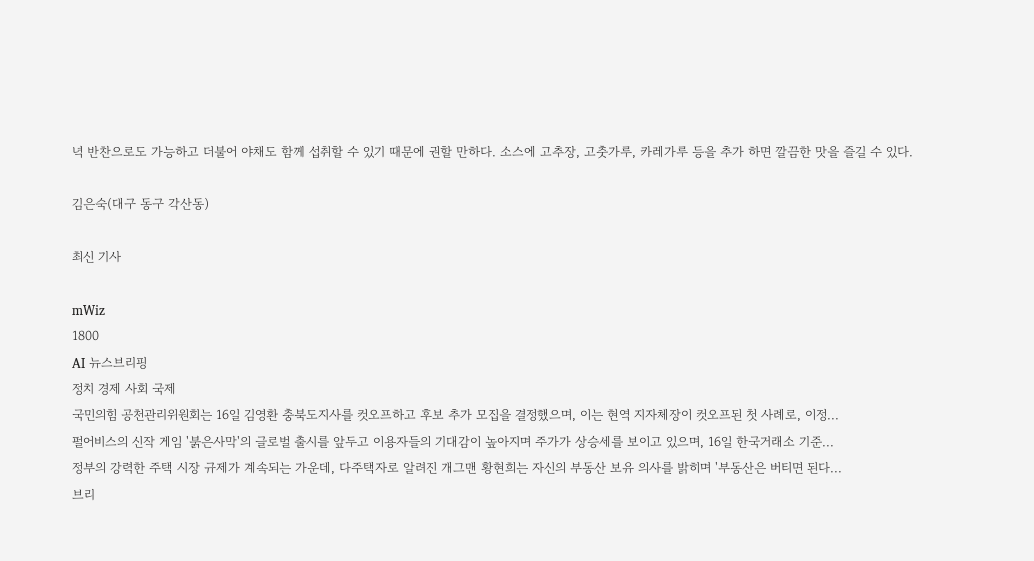녁 반찬으로도 가능하고 더불어 야채도 함께 섭취할 수 있기 때문에 권할 만하다. 소스에 고추장, 고춧가루, 카레가루 등을 추가 하면 깔끔한 맛을 즐길 수 있다.

김은숙(대구 동구 각산동)

최신 기사

mWiz
1800
AI 뉴스브리핑
정치 경제 사회 국제
국민의힘 공천관리위원회는 16일 김영환 충북도지사를 컷오프하고 후보 추가 모집을 결정했으며, 이는 현역 지자체장이 컷오프된 첫 사례로, 이정...
펄어비스의 신작 게임 '붉은사막'의 글로벌 출시를 앞두고 이용자들의 기대감이 높아지며 주가가 상승세를 보이고 있으며, 16일 한국거래소 기준...
정부의 강력한 주택 시장 규제가 계속되는 가운데, 다주택자로 알려진 개그맨 황현희는 자신의 부동산 보유 의사를 밝히며 '부동산은 버티면 된다...
브리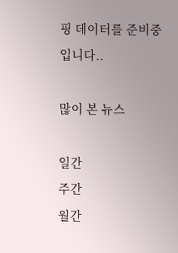핑 데이터를 준비중입니다..

많이 본 뉴스

일간
주간
월간